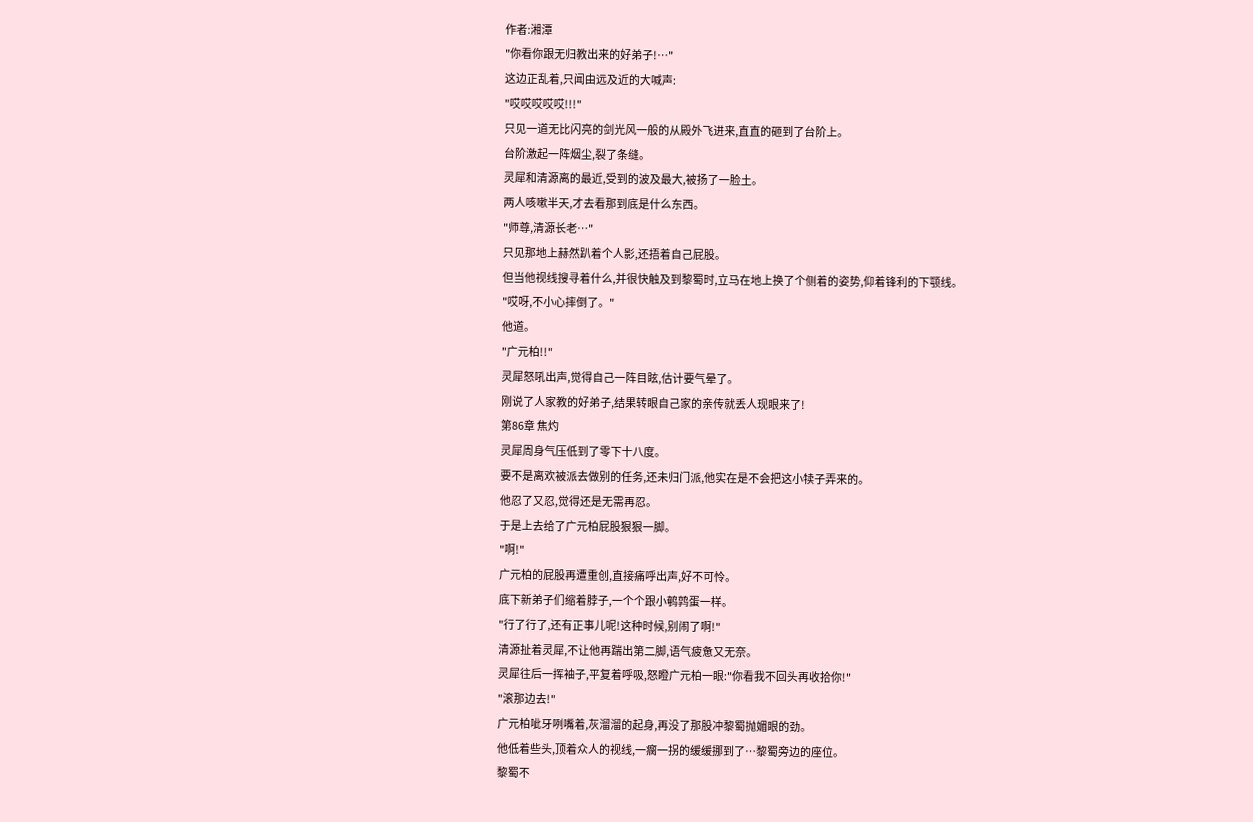作者:湘潭
"你看你跟无归教出来的好弟子!…"
这边正乱着,只闻由远及近的大喊声:
"哎哎哎哎哎!!!"
只见一道无比闪亮的剑光风一般的从殿外飞进来,直直的砸到了台阶上。
台阶激起一阵烟尘,裂了条缝。
灵犀和清源离的最近,受到的波及最大,被扬了一脸土。
两人咳嗽半天,才去看那到底是什么东西。
"师尊,清源长老…"
只见那地上赫然趴着个人影,还捂着自己屁股。
但当他视线搜寻着什么,并很快触及到黎蜀时,立马在地上换了个侧着的姿势,仰着锋利的下颚线。
"哎呀,不小心摔倒了。"
他道。
"广元柏!!"
灵犀怒吼出声,觉得自己一阵目眩,估计要气晕了。
刚说了人家教的好弟子,结果转眼自己家的亲传就丢人现眼来了!
第86章 焦灼
灵犀周身气压低到了零下十八度。
要不是离欢被派去做别的任务,还未归门派,他实在是不会把这小犊子弄来的。
他忍了又忍,觉得还是无需再忍。
于是上去给了广元柏屁股狠狠一脚。
"啊!"
广元柏的屁股再遭重创,直接痛呼出声,好不可怜。
底下新弟子们缩着脖子,一个个跟小鹌鹑蛋一样。
"行了行了,还有正事儿呢!这种时候,别闹了啊!"
清源扯着灵犀,不让他再踹出第二脚,语气疲惫又无奈。
灵犀往后一挥袖子,平复着呼吸,怒瞪广元柏一眼:"你看我不回头再收拾你!"
"滚那边去!"
广元柏呲牙咧嘴着,灰溜溜的起身,再没了那股冲黎蜀抛媚眼的劲。
他低着些头,顶着众人的视线,一瘸一拐的缓缓挪到了…黎蜀旁边的座位。
黎蜀不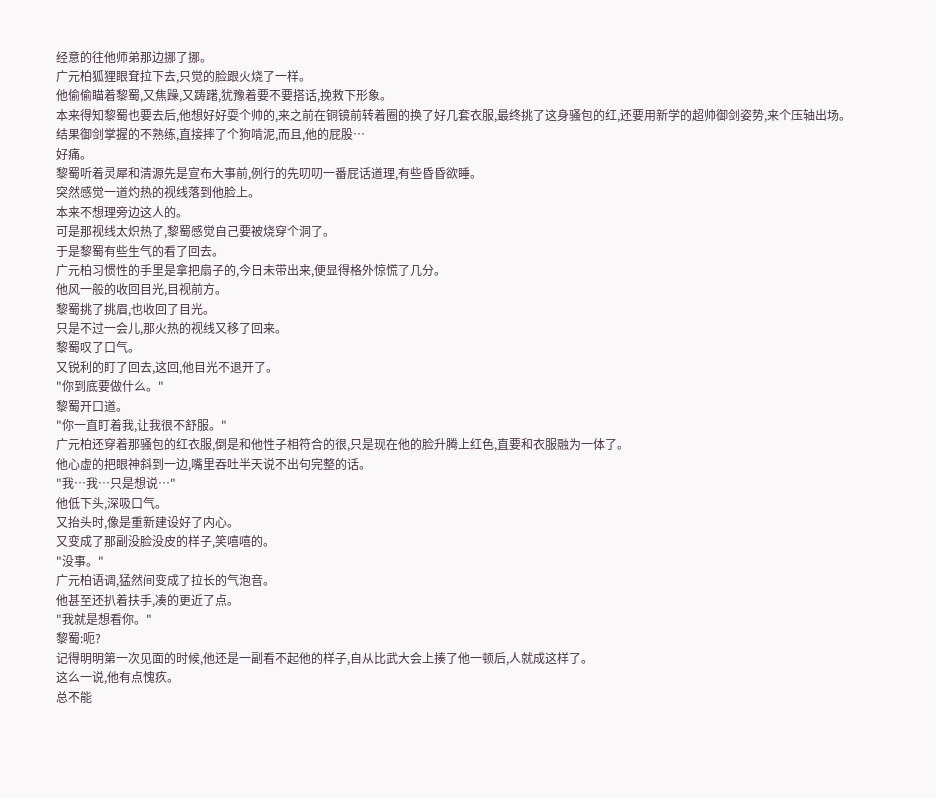经意的往他师弟那边挪了挪。
广元柏狐狸眼耷拉下去,只觉的脸跟火烧了一样。
他偷偷瞄着黎蜀,又焦躁,又踌躇,犹豫着要不要搭话,挽救下形象。
本来得知黎蜀也要去后,他想好好耍个帅的,来之前在铜镜前转着圈的换了好几套衣服,最终挑了这身骚包的红,还要用新学的超帅御剑姿势,来个压轴出场。
结果御剑掌握的不熟练,直接摔了个狗啃泥,而且,他的屁股…
好痛。
黎蜀听着灵犀和清源先是宣布大事前,例行的先叨叨一番屁话道理,有些昏昏欲睡。
突然感觉一道灼热的视线落到他脸上。
本来不想理旁边这人的。
可是那视线太炽热了,黎蜀感觉自己要被烧穿个洞了。
于是黎蜀有些生气的看了回去。
广元柏习惯性的手里是拿把扇子的,今日未带出来,便显得格外惊慌了几分。
他风一般的收回目光,目视前方。
黎蜀挑了挑眉,也收回了目光。
只是不过一会儿,那火热的视线又移了回来。
黎蜀叹了口气。
又锐利的盯了回去,这回,他目光不退开了。
"你到底要做什么。"
黎蜀开口道。
"你一直盯着我,让我很不舒服。"
广元柏还穿着那骚包的红衣服,倒是和他性子相符合的很,只是现在他的脸升腾上红色,直要和衣服融为一体了。
他心虚的把眼神斜到一边,嘴里吞吐半天说不出句完整的话。
"我…我…只是想说…"
他低下头,深吸口气。
又抬头时,像是重新建设好了内心。
又变成了那副没脸没皮的样子,笑嘻嘻的。
"没事。"
广元柏语调,猛然间变成了拉长的气泡音。
他甚至还扒着扶手,凑的更近了点。
"我就是想看你。"
黎蜀:呃?
记得明明第一次见面的时候,他还是一副看不起他的样子,自从比武大会上揍了他一顿后,人就成这样了。
这么一说,他有点愧疚。
总不能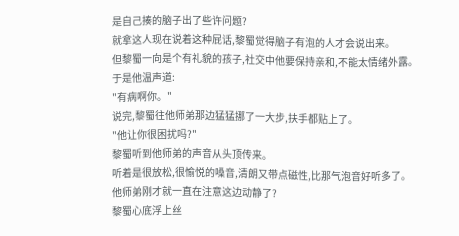是自己揍的脑子出了些许问题?
就拿这人现在说着这种屁话,黎蜀觉得脑子有泡的人才会说出来。
但黎蜀一向是个有礼貌的孩子,社交中他要保持亲和,不能太情绪外露。
于是他温声道:
"有病啊你。"
说完,黎蜀往他师弟那边猛猛挪了一大步,扶手都贴上了。
"他让你很困扰吗?"
黎蜀听到他师弟的声音从头顶传来。
听着是很放松,很愉悦的嗓音,清朗又带点磁性,比那气泡音好听多了。
他师弟刚才就一直在注意这边动静了?
黎蜀心底浮上丝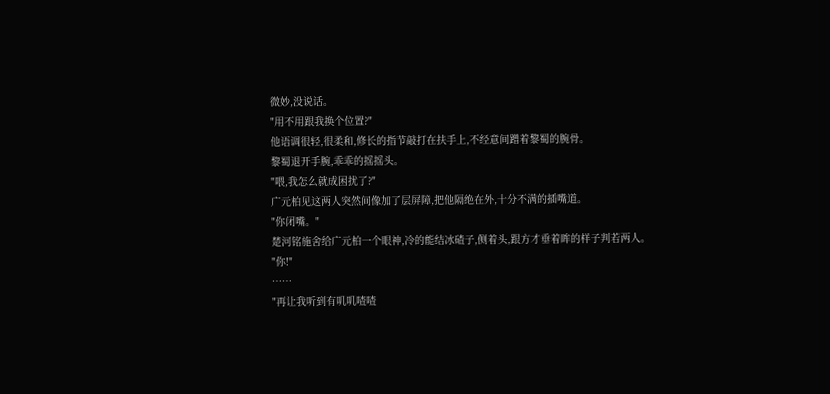微妙,没说话。
"用不用跟我换个位置?"
他语调很轻,很柔和,修长的指节敲打在扶手上,不经意间蹭着黎蜀的腕骨。
黎蜀退开手腕,乖乖的摇摇头。
"喂,我怎么就成困扰了?"
广元柏见这两人突然间像加了层屏障,把他隔绝在外,十分不满的插嘴道。
"你闭嘴。"
楚河铭施舍给广元柏一个眼神,冷的能结冰碴子,侧着头,跟方才垂着眸的样子判若两人。
"你!"
……
"再让我听到有叽叽喳喳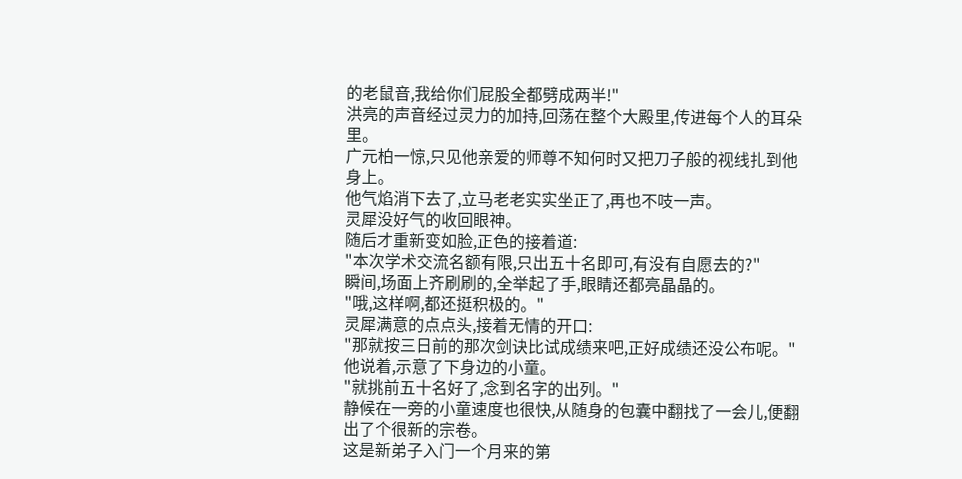的老鼠音,我给你们屁股全都劈成两半!"
洪亮的声音经过灵力的加持,回荡在整个大殿里,传进每个人的耳朵里。
广元柏一惊,只见他亲爱的师尊不知何时又把刀子般的视线扎到他身上。
他气焰消下去了,立马老老实实坐正了,再也不吱一声。
灵犀没好气的收回眼神。
随后才重新变如脸,正色的接着道:
"本次学术交流名额有限,只出五十名即可,有没有自愿去的?"
瞬间,场面上齐刷刷的,全举起了手,眼睛还都亮晶晶的。
"哦,这样啊,都还挺积极的。"
灵犀满意的点点头,接着无情的开口:
"那就按三日前的那次剑诀比试成绩来吧,正好成绩还没公布呢。"
他说着,示意了下身边的小童。
"就挑前五十名好了,念到名字的出列。"
静候在一旁的小童速度也很快,从随身的包囊中翻找了一会儿,便翻出了个很新的宗卷。
这是新弟子入门一个月来的第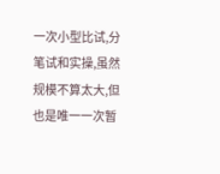一次小型比试,分笔试和实操,虽然规模不算太大,但也是唯一一次暂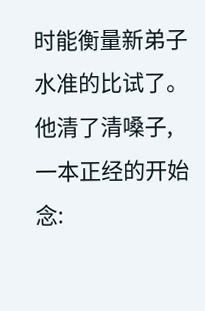时能衡量新弟子水准的比试了。
他清了清嗓子,一本正经的开始念: